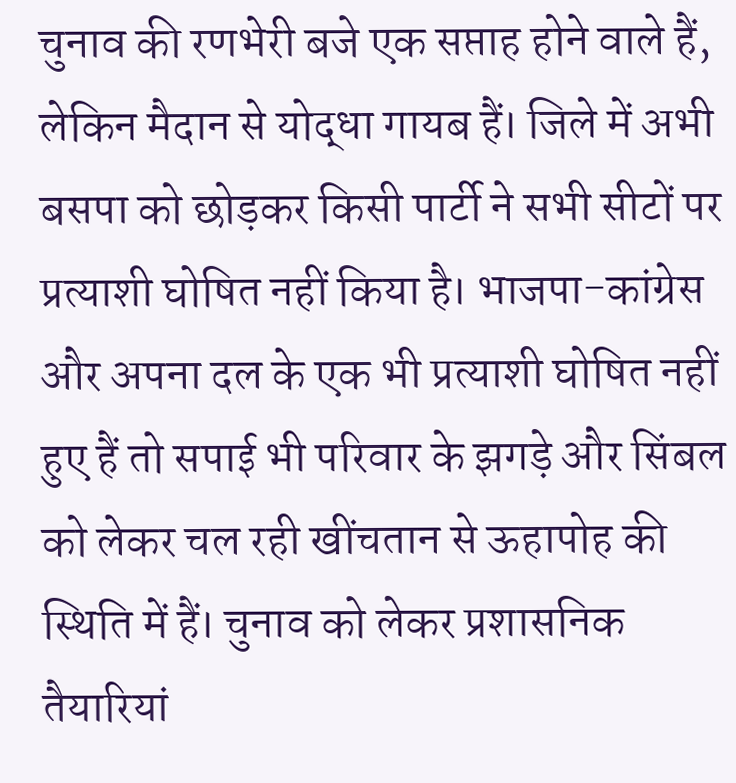चुनाव की रणभेरी बजे एक सप्ताह होने वाले हैं, लेकिन मैदान से योद्धा गायब हैं। जिले में अभी बसपा को छोड़कर किसी पार्टी ने सभी सीटों पर प्रत्याशी घोषित नहीं किया है। भाजपा-कांग्रेस और अपना दल के एक भी प्रत्याशी घोषित नहीं हुए हैं तो सपाई भी परिवार के झगड़े और सिंबल को लेकर चल रही खींचतान से ऊहापोह की स्थिति में हैं। चुनाव को लेकर प्रशासनिक तैयारियां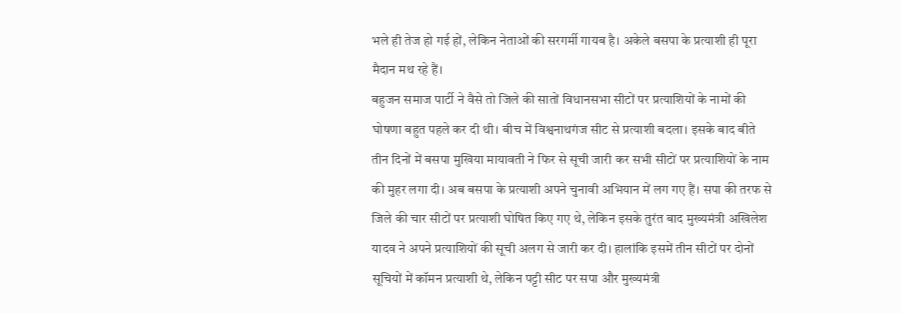भले ही तेज हो गई हों, लेकिन नेताओं की सरगर्मी गायब है। अकेले बसपा के प्रत्याशी ही पूरा मैदान मथ रहे हैं।
बहुजन समाज पार्टी ने वैसे तो जिले की सातों विधानसभा सीटों पर प्रत्याशियों के नामों की घोषणा बहुत पहले कर दी थी। बीच में विश्वनाथगंज सीट से प्रत्याशी बदला। इसके बाद बीते तीन दिनों में बसपा मुखिया मायावती ने फिर से सूची जारी कर सभी सीटों पर प्रत्याशियों के नाम की मुहर लगा दी। अब बसपा के प्रत्याशी अपने चुनावी अभियान में लग गए हैं। सपा की तरफ से जिले की चार सीटों पर प्रत्याशी घोषित किए गए थे, लेकिन इसके तुरंत बाद मुख्यमंत्री अखिलेश यादव ने अपने प्रत्याशियों की सूची अलग से जारी कर दी। हालांकि इसमें तीन सीटों पर दोनों सूचियों में कॉमन प्रत्याशी थे, लेकिन पट्टी सीट पर सपा और मुख्यमंत्री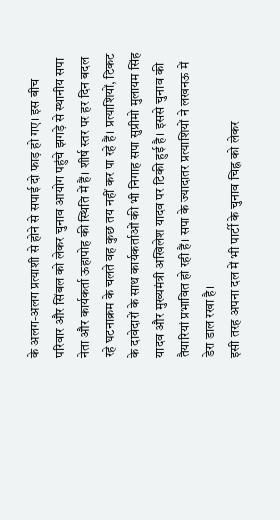के अलग-अलग प्रत्याशी से होने से सपाई दो फाड़ हो गए। इस बीच परिवार और सिंबल को लेकर चुनाव आयोग पहुंचे झगड़े से स्थानीय सपा नेता और कार्यकर्ता ऊहापोह की स्थिति में हैं। शीर्ष स्तर पर हर दिन बदल रहे घटनाक्रम के चलते वह कुछ तय नहीं कर पा रहे हैं। प्रत्याशियों, टिकट के दावेदारों के साथ कार्यकर्ताओं की भी निगाह सपा सुप्रीमो मुलायम सिंह यादव और मुख्यमंत्री अखिलेश यादव पर टिकी हुई है। इससे चुनाव की तैयारियां प्रभावित हो रही हैं। सपा के ज्यादातर प्रत्याशियों ने लखनऊ में डेरा डाल रखा है।
इसी तरह अपना दल में भी पार्टी के चुनाव चिह्न को लेकर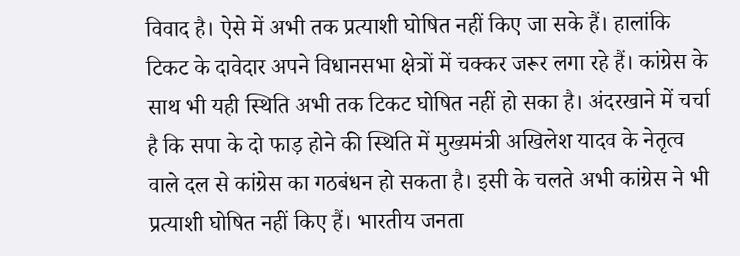विवाद है। ऐसे में अभी तक प्रत्याशी घोषित नहीं किए जा सके हैं। हालांकि टिकट के दावेदार अपने विधानसभा क्षेत्रों में चक्कर जरूर लगा रहे हैं। कांग्रेस के साथ भी यही स्थिति अभी तक टिकट घोषित नहीं हो सका है। अंदरखाने में चर्चा है कि सपा के दो फाड़ होने की स्थिति में मुख्यमंत्री अखिलेश यादव के नेतृत्व वाले दल से कांग्रेस का गठबंधन हो सकता है। इसी के चलते अभी कांग्रेस ने भी प्रत्याशी घोषित नहीं किए हैं। भारतीय जनता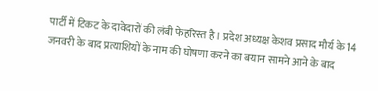पार्टी में टिकट के दावेदारों की लंबी फेहरिस्त है। प्रदेश अध्यक्ष केशव प्रसाद मौर्य के 14 जनवरी के बाद प्रत्याशियों के नाम की घोषणा करने का बयान सामने आने के बाद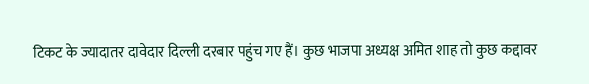टिकट के ज्यादातर दावेदार दिल्ली दरबार पहुंच गए हैं। कुछ भाजपा अध्यक्ष अमित शाह तो कुछ कद्दावर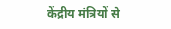केंद्रीय मंत्रियों से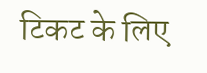टिकट के लिए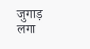जुगाड़ लगा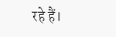रहे हैं।